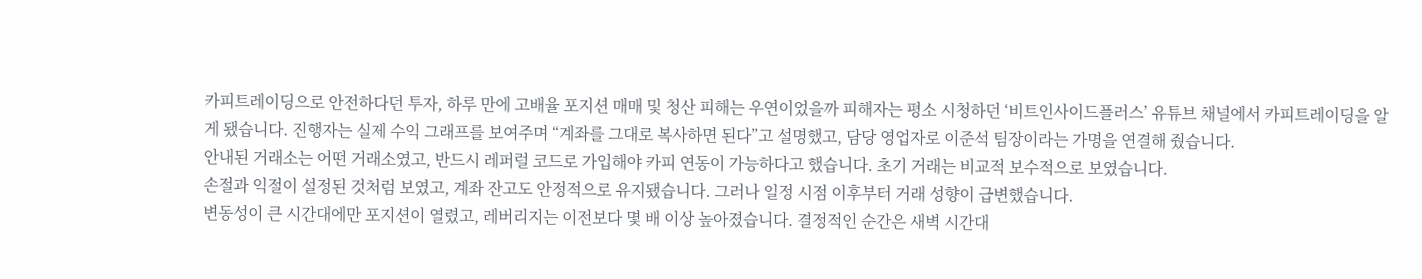카피트레이딩으로 안전하다던 투자, 하루 만에 고배율 포지션 매매 및 청산 피해는 우연이었을까 피해자는 평소 시청하던 ‘비트인사이드플러스’ 유튜브 채널에서 카피트레이딩을 알게 됐습니다. 진행자는 실제 수익 그래프를 보여주며 “계좌를 그대로 복사하면 된다”고 설명했고, 담당 영업자로 이준석 팀장이라는 가명을 연결해 줬습니다.
안내된 거래소는 어떤 거래소였고, 반드시 레퍼럴 코드로 가입해야 카피 연동이 가능하다고 했습니다. 초기 거래는 비교적 보수적으로 보였습니다.
손절과 익절이 설정된 것처럼 보였고, 계좌 잔고도 안정적으로 유지됐습니다. 그러나 일정 시점 이후부터 거래 성향이 급변했습니다.
변동성이 큰 시간대에만 포지션이 열렸고, 레버리지는 이전보다 몇 배 이상 높아졌습니다. 결정적인 순간은 새벽 시간대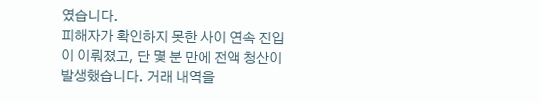였습니다.
피해자가 확인하지 못한 사이 연속 진입이 이뤄졌고, 단 몇 분 만에 전액 청산이 발생했습니다. 거래 내역을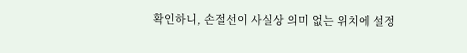확인하니, 손절선이 사실상 의미 없는 위치에 설정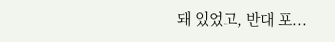돼 있었고, 반대 포...